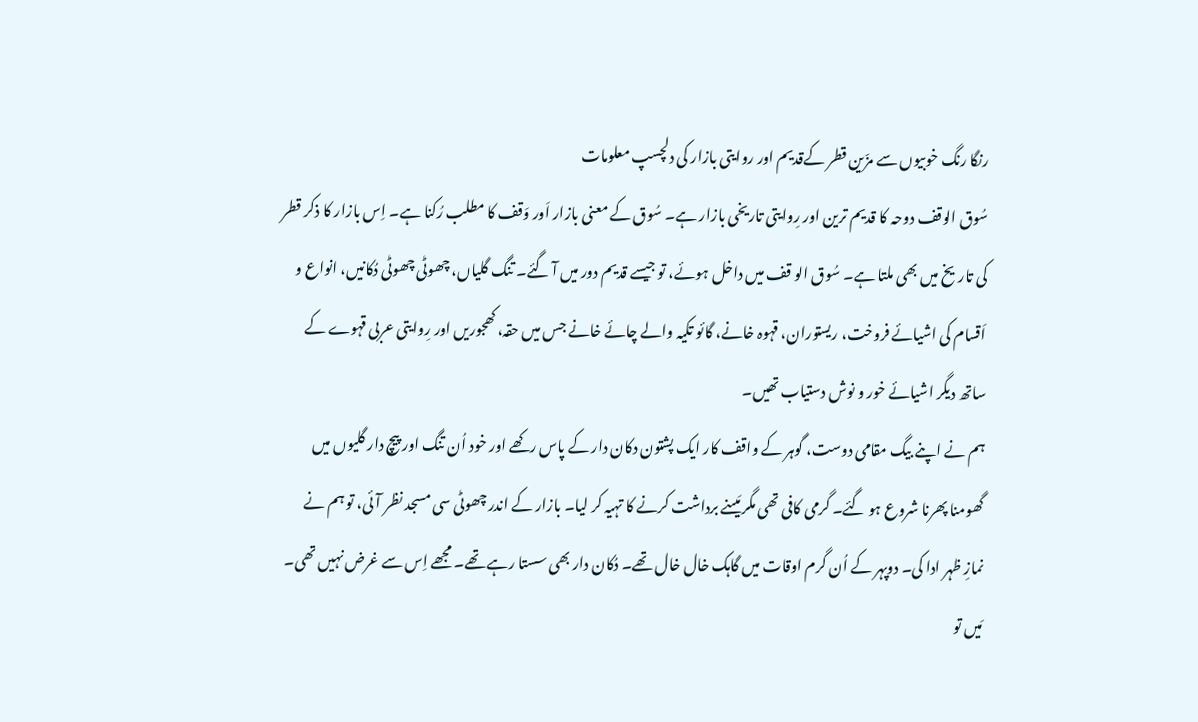رنگا رنگ خوبیوں سے مزّین قطر کےقدیم اور روایتی بازار کی دلچسپ معلومات
سُوق الوقف دوحہ کا قدیم ترین اور رِوایتی تاریخی بازار ہے۔ سُوق کے معنی بازار اَور وَقف کا مطلب رُکنا ہے۔ اِس بازار کا ذکر قطر کی تاریخ میں بھی ملتا ہے۔ سُوق الو قف میں داخل ہوئے، تو جیسے قدیم دور میں آ گئے۔ تنگ گلیاں، چھوٹی چھوٹی دُکانیں، انواع و اَقسام کی اشیائے فروخت، ریستوران، قہوہ خانے، گائو تکیہ والے چائے خانے جس میں حقہ، کھجوریں اور رِوایتی عربی قہوے کے ساتھ دیگر اشیائے خور و نوش دستیاب تھیں۔
ہم نے اپنے بیگ مقامی دوست، گوہر کے واقف کار ایک پشتون دکان دار کے پاس رکھے اور خود اُن تنگ اور پیچ دار گلیوں میں گھومنا پھرنا شروع ہو گئے۔ گرمی کافی تھی مگر مَیںنے برداشت کرنے کا تہیہ کر لیا۔ بازار کے اندر چھوٹی سی مسجد نظر آئی، تو ہم نے نمازِ ظہر ادا کی۔ دوپہر کے اُن گرم اوقات میں گاہک خال خال تھے۔ دُکان دار بھی سستا رہے تھے۔ مجھے اِس سے غرض نہیں تھی۔ مَیں تو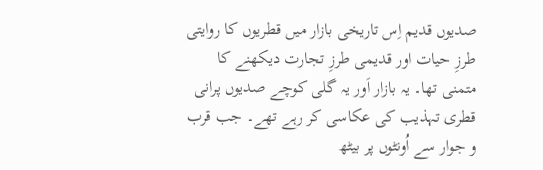صدیوں قدیم اِس تاریخی بازار میں قطریوں کا روایتی طرزِ حیات اور قدیمی طرزِ تجارت دیکھنے کا متمنی تھا۔ یہ بازار اَور یہ گلی کوچے صدیوں پرانی قطری تہذیب کی عکاسی کر رہے تھے۔ جب قرب و جوار سے اُونٹوں پر بیٹھ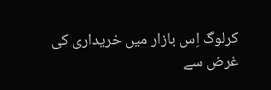کرلوگ اِس بازار میں خریداری کی غرض سے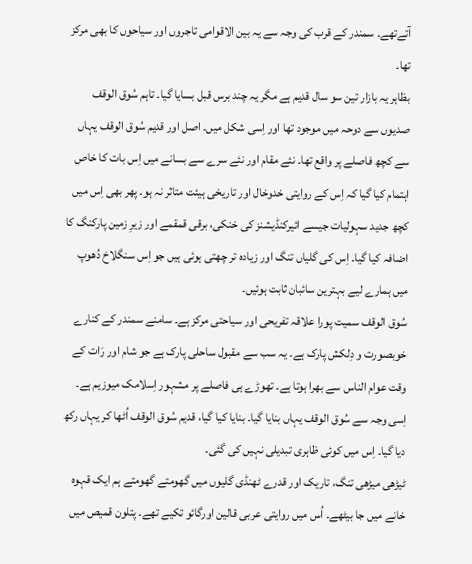آتےتھے۔ سمندر کے قرب کی وجہ سے یہ بین الاقوامی تاجروں اور سیاحوں کا بھی مرکز تھا۔
بظاہر یہ بازار تین سو سال قدیم ہے مگر یہ چند برس قبل بسایا گیا۔ تاہم سُوق الوقف صدیوں سے دوحہ میں موجود تھا اور اِسی شکل میں۔ اصل اور قدیم سُوق الوقف یہاں سے کچھ فاصلے پر واقع تھا۔ نئے مقام اور نئے سرے سے بسانے میں اِس بات کا خاص اہتمام کیا گیا کہ اِس کے روایتی خدوخال اور تاریخی ہیئت متاثر نہ ہو۔ پھر بھی اِس میں کچھ جدید سہولیات جیسے ائیرکنڈیشنز کی خنکی، برقی قمقمے اور زیرِ زمین پارکنگ کا اضافہ کیا گیا۔ اِس کی گلیاں تنگ اور زیادہ تر چھتی ہوئی ہیں جو اِس سنگلاخ دُھوپ میں ہمارے لیے بہترین سائبان ثابت ہوئیں۔
سُوق الوقف سمیت پورا علاقہ تفریحی اور سیاحتی مرکز ہے۔ سامنے سمندر کے کنارے خوبصورت و دِلکش پارک ہے۔ یہ سب سے مقبول ساحلی پارک ہے جو شام اور رَات کے وقت عوام الناس سے بھرا ہوتا ہے۔ تھوڑے ہی فاصلے پر مشہور اِسلامک میوزیم ہے۔ اِسی وجہ سے سُوق الوقف یہاں بنایا گیا۔ بنایا کیا گیا، قدیم سُوق الوقف اُٹھا کر یہاں رکھ دیا گیا۔ اِس میں کوئی ظاہری تبدیلی نہیں کی گئی۔
ٹیڑھی میڑھی تنگ، تاریک اور قدرے ٹھنڈی گلیوں میں گھومتے گھومتے ہم ایک قہوہ خانے میں جا بیٹھے۔ اُس میں روایتی عربی قالین اورگائو تکیے تھے۔ پتلون قمیص میں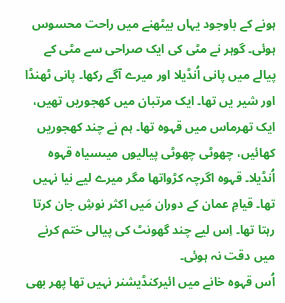ہونے کے باوجود یہاں بیٹھنے میں راحت محسوس ہوئی۔ گوہر نے مٹی کی ایک صراحی سے مٹی کے پیالے میں پانی اُنڈیلا اور میرے آگے رکھا۔ پانی ٹھنڈا اور شیر یں تھا۔ ایک مرتبان میں کھجوریں تھیں، ایک تھرماس میں قہوہ تھا۔ ہم نے چند کھجوریں کھائیں، چھوٹی چھوٹی پیالیوں میںسیاہ قہوہ اُنڈیلا۔ قہوہ اگرچہ کڑواتھا مگر میرے لیے نیا نہیں تھا۔ قیامِ عمان کے دوران مَیں اکثر نوشِ جان کرتا رہتا تھا۔ اِس لیے چند گھونٹ کی پیالی ختم کرنے میں دقت نہ ہوئی۔
اُس قہوہ خانے میں ائیرکنڈیشنر نہیں تھا پھر بھی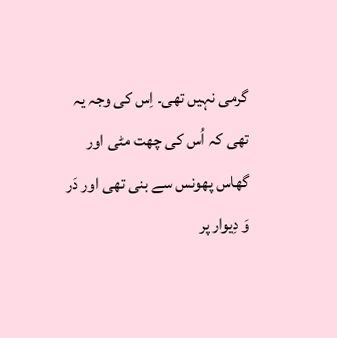گرمی نہیں تھی۔ اِس کی وجہ یہ تھی کہ اُس کی چھت مٹی اور گھاس پھونس سے بنی تھی اور دَر وَ دِیوار پر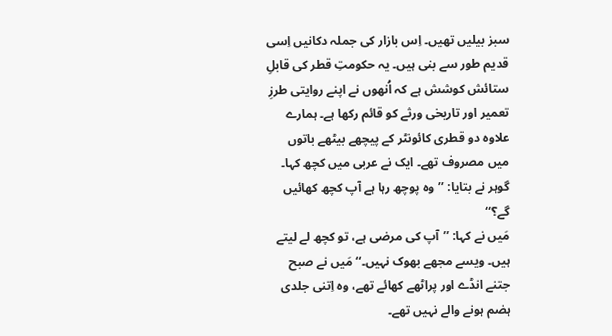سبز بیلیں تھیں۔ اِس بازار کی جملہ دکانیں اِسی قدیم طور سے بنی ہیں۔ یہ حکومتِ قطر کی قابلِ ستائش کوشش ہے کہ اُنھوں نے اپنے روایتی طرزِ تعمیر اور تاریخی ورثے کو قائم رکھا ہے۔ ہمارے علاوہ دو قطری کائونٹر کے پیچھے بیٹھے باتوں میں مصروف تھے۔ ایک نے عربی میں کچھ کہا۔ گوہر نے بتایا: ’’وہ پوچھ رہا ہے آپ کچھ کھائیں گے؟‘‘
مَیں نے کہا: ’’آپ کی مرضی ہے، تو کچھ لے لیتے ہیں۔ ویسے مجھے بھوک نہیں۔‘‘ مَیں نے صبح جتنے انڈے اور پراٹھے کھائے تھے، وہ اِتنی جلدی ہضم ہونے والے نہیں تھے۔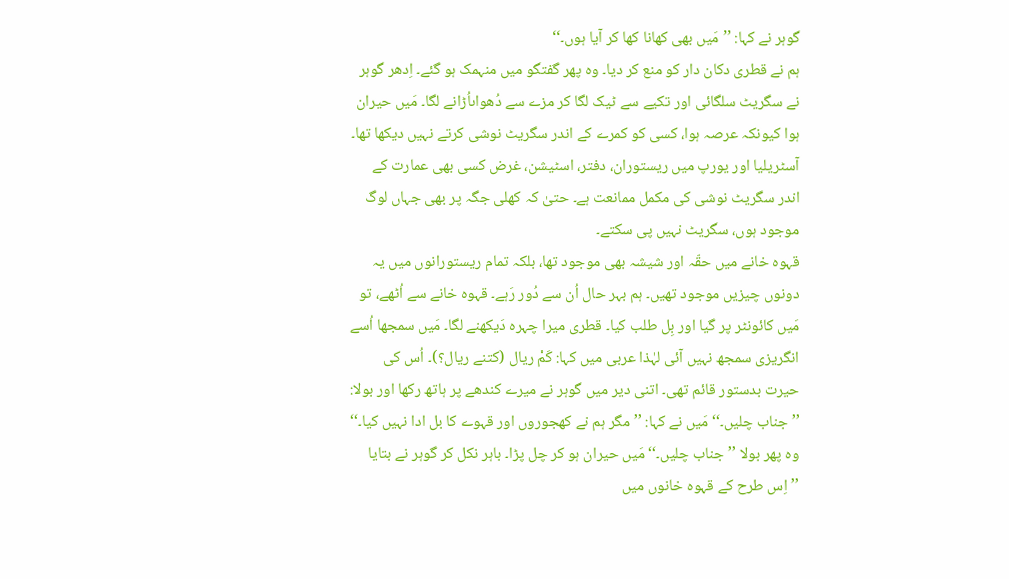گوہر نے کہا: ’’مَیں بھی کھانا کھا کر آیا ہوں۔‘‘
ہم نے قطری دکان دار کو منع کر دیا۔ وہ پھر گفتگو میں منہمک ہو گئے۔ اِدھر گوہر نے سگریٹ سلگائی اور تکیے سے ٹیک لگا کر مزے سے دُھواںاُڑانے لگا۔ مَیں حیران ہوا کیونکہ عرصہ ہوا، کسی کو کمرے کے اندر سگریٹ نوشی کرتے نہیں دیکھا تھا۔ آسٹریلیا اور یورپ میں ریستوران، دفتر، اسٹیشن، غرض کسی بھی عمارت کے اندر سگریٹ نوشی کی مکمل ممانعت ہے۔ حتیٰ کہ کھلی جگہ پر بھی جہاں لوگ موجود ہوں، سگریٹ نہیں پی سکتے۔
قہوہ خانے میں حقّہ اور شیشہ بھی موجود تھا، بلکہ تمام ریستورانوں میں یہ دونوں چیزیں موجود تھیں۔ ہم بہر حال اُن سے دُور رَہے۔ قہوہ خانے سے اُٹھے، تو مَیں کائونٹر پر گیا اور بِل طلب کیا۔ قطری میرا چہرہ دَیکھنے لگا۔ مَیں سمجھا اُسے انگریزی سمجھ نہیں آئی لہٰذا عربی میں کہا: کَمْ ریال (کتنے ریال؟)۔ اُس کی حیرت بدستور قائم تھی۔ اتنی دیر میں گوہر نے میرے کندھے پر ہاتھ رکھا اور بولا: ’’جناب چلیں۔‘‘ مَیں نے کہا: ’’مگر ہم نے کھجوروں اور قہوے کا بل ادا نہیں کیا۔‘‘
وہ پھر بولا ’’جناب چلیں۔‘‘ مَیں حیران ہو کر چل پڑا۔ باہر نکل کر گوہر نے بتایا ’’اِس طرح کے قہوہ خانوں میں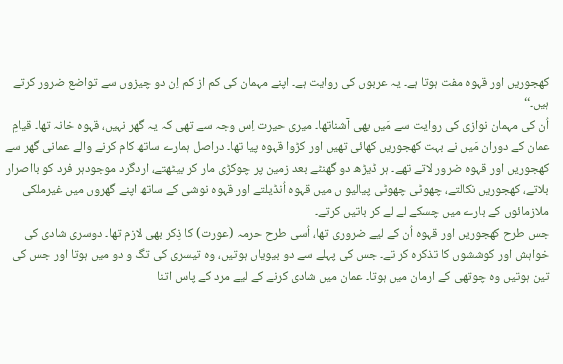کھجوریں اور قہوہ مفت ہوتا ہے۔ یہ عربوں کی روایت ہے۔ اپنے مہمان کی کم از کم اِن دو چیزوں سے تواضع ضرور کرتے ہیں۔‘‘
اُن کی مہمان نوازی کی روایت سے مَیں بھی آشناتھا۔ میری حیرت اِس وجہ سے تھی کہ یہ گھر نہیں، قہوہ خانہ تھا۔ قیامِ عمان کے دوران مَیں نے بہت کھجوریں کھائی تھیں اور کڑوا قہوہ پیا تھا۔ دراصل ہمارے ساتھ کام کرنے والے عمانی گھر سے کھجوریں اور قہوہ ضرور لاتے تھے۔ ہر ڈیڑھ دو گھنٹے بعد زمین پر چوکڑی مار کر بیٹھتے، اردگرد موجودہر فرد کو بااصرار بلاتے، کھجوریں نکالتے، چھوٹی چھوٹی پیالیو ں میں قہوہ اُنڈیلتے اور قہوہ نوشی کے ساتھ اپنے گھروں میں غیرملکی ملازمائوں کے بارے میں چسکے لے لے کر باتیں کرتے۔
جس طرح کھجوریں اور قہوہ اُن کے لیے ضروری تھا، اُسی طرح حرمہ (عورت) کا ذِکر بھی لازم تھا۔ دوسری شادی کی خواہش اور کوششوں کا تذکرہ کر تے۔ جس کی پہلے سے دو بیویاں ہوتیں، وہ تیسری کی تگ و دو میں ہوتا اور جس کی تین ہوتیں وہ چوتھی کے ارمان میں ہوتا۔ عمان میں شادی کرنے کے لیے مرد کے پاس اتنا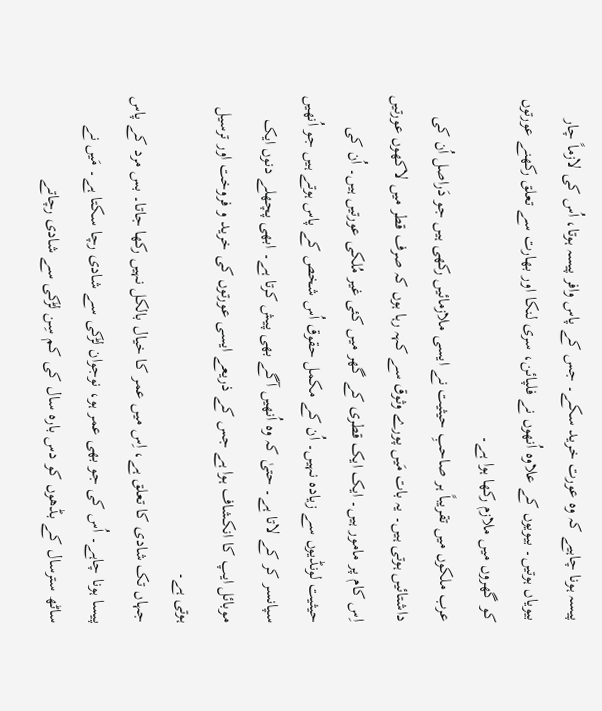پیسہ ہونا چاہیے کہ وہ عورت خرید سکے۔ جس کے پاس وافر پیسہ ہوتا، اُس کی لازماً چار بیویاں ہوتیں۔ بیویوں کے علاوہ اُنھوں نے فلپائن، سری لنکا اور بھارت سے تعلق رکھنے عورتوں کو گھروں میں ملازم رکھا ہوا ہے۔
عرب ملکوں میں تقریباً ہر صاحبِ حیثیت نے ایسی ملازمائیں رکھی ہیں جو دَراصل اُن کی داشتائیں ہوتی ہیں۔ یہ بات مَیں پورے وثوق سے کہہ رہا ہوں کہ صرف قطر میں لاکھوں عورتیں اِس کام پر مامور ہیں۔ ایک ایک قطری کے گھر میں کئی غیر مُلکی عورتیں ہیں۔ اُن کی حیثیت لونڈیوں سے زیادہ نہیں۔ اُن کے مکمل حقوق اُس شخص کے پاس ہوتے ہیں جو اُنھیں سپانسر کر کے لاتا ہے۔ حتیٰ کہ وہ اُنھیں آگے بھی پیش کرتا ہے۔ ابھی پچھلے دنوں ایک موبائل ایپ کا انکشاف ہوا ہے جس کے ذریعے ایسی عورتوں کی خرید و فروخت اور ترسیل ہوتی ہے۔
جہاں تک شادی کا تعلق ہے، اِس میں عمر کا خیال بالکل نہیں رکھا جاتا۔ بس مرد کے پاس پیسا ہونا چاہے۔ اُس کی جو بھی عمر ہو، نوجوان لڑکی سے شادی رچا سکتا ہے۔ مَیں نے ساٹھ سترسال کے بڈھوں کو دس بارہ سال کی کم سِن لڑکی سے شادی رچاتے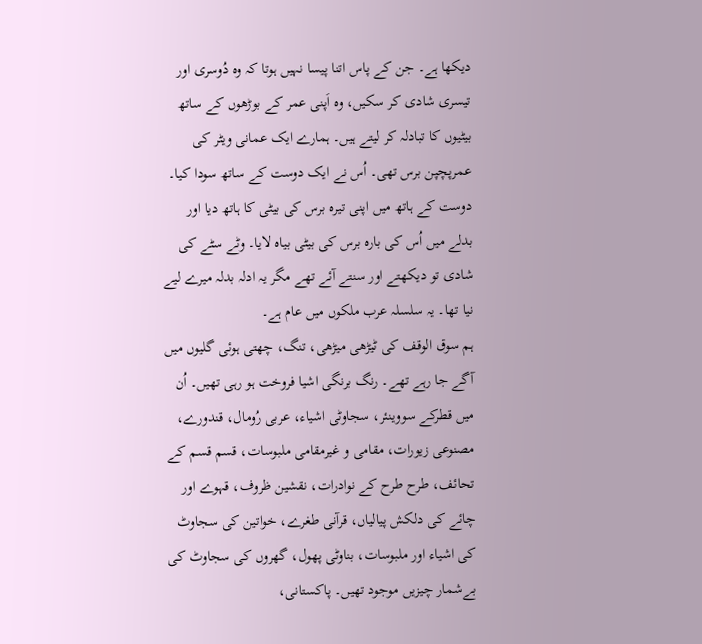دیکھا ہے۔ جن کے پاس اتنا پیسا نہیں ہوتا کہ وہ دُوسری اور تیسری شادی کر سکیں، وہ اَپنی عمر کے بوڑھوں کے ساتھ بیٹیوں کا تبادلہ کر لیتے ہیں۔ ہمارے ایک عمانی ویٹر کی عمرپچپن برس تھی۔ اُس نے ایک دوست کے ساتھ سودا کیا۔ دوست کے ہاتھ میں اپنی تیرہ برس کی بیٹی کا ہاتھ دیا اور بدلے میں اُس کی بارہ برس کی بیٹی بیاہ لایا۔ وٹے سٹے کی شادی تو دیکھتے اور سنتے آئے تھے مگر یہ ادلہ بدلہ میرے لیے نیا تھا۔ یہ سلسلہ عرب ملکوں میں عام ہے۔
ہم سوق الوقف کی ٹیڑھی میڑھی، تنگ، چھتی ہوئی گلیوں میں آگے جا رہے تھے۔ رنگ برنگی اشیا فروخت ہو رہی تھیں۔ اُن میں قطرکے سووینئر، سجاوٹی اشیاء، عربی رُومال، قندورے، مصنوعی زیورات، مقامی و غیرمقامی ملبوسات، قسم قسم کے تحائف، طرح طرح کے نوادرات، نقشین ظروف، قہوے اور چائے کی دلکش پیالیاں، قرآنی طغرے، خواتین کی سجاوٹ کی اشیاء اور ملبوسات، بناوٹی پھول، گھروں کی سجاوٹ کی بےشمار چیزیں موجود تھیں۔ پاکستانی،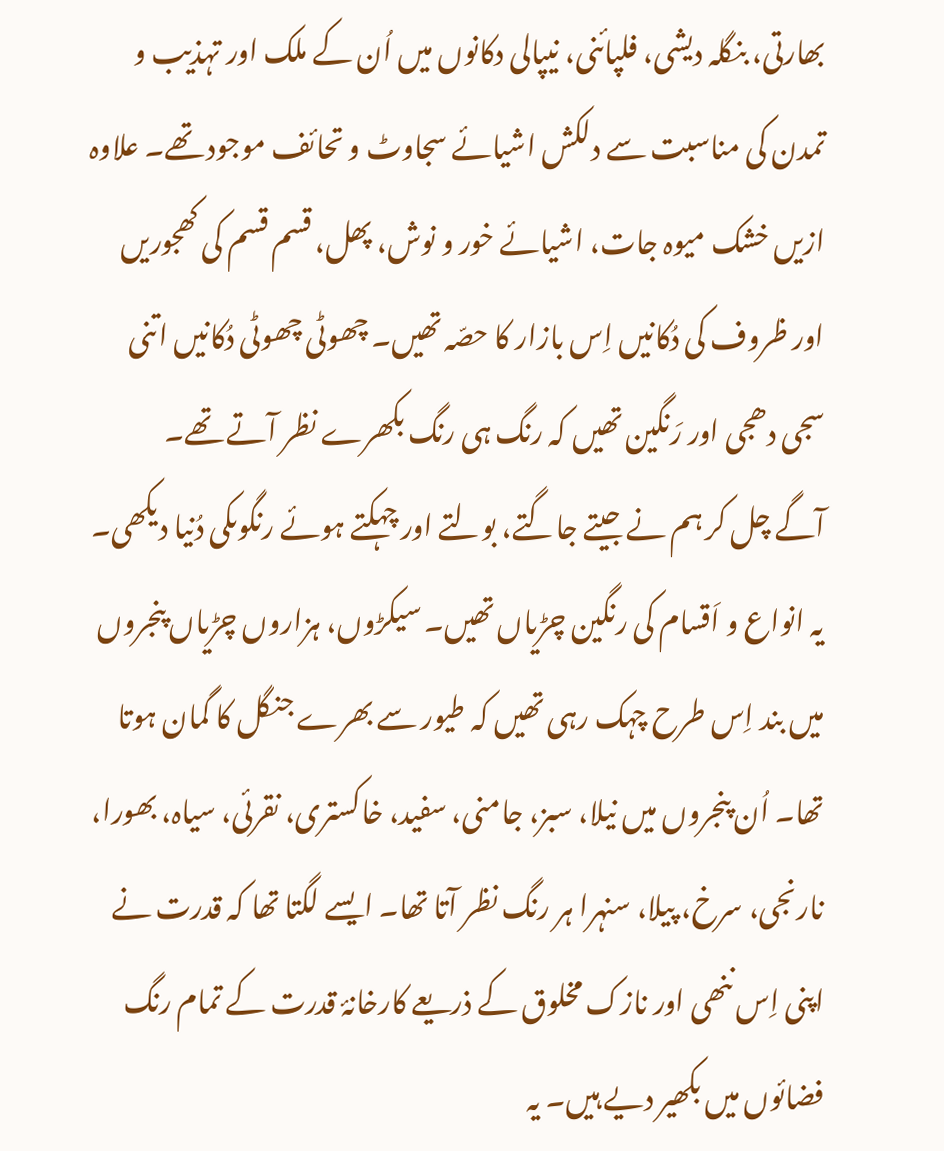بھارتی، بنگلہ دیشی، فلپائنی، نیپالی دکانوں میں اُن کے ملک اور تہذیب و تمدن کی مناسبت سے دلکش اشیائے سجاوٹ و تحائف موجود تھے۔ علاوہ ازیں خشک میوہ جات، اشیائے خور و نوش، پھل، قسم قسم کی کھجوریں اور ظروف کی دُکانیں اِس بازار کا حصّہ تھیں۔ چھوٹی چھوٹی دُکانیں اتنی سجی دھجی اور رَنگین تھیں کہ رنگ ہی رنگ بکھرے نظر آتے تھے۔
آگے چل کر ہم نے جیتے جاگتے، بولتے اور چہکتے ہوئے رنگوںکی دُنیا دیکھی۔ یہ انواع و اَقسام کی رنگین چڑیاں تھیں۔ سیکڑوں، ہزاروں چڑیاں پنجروں میں بند اِس طرح چہک رہی تھیں کہ طیور سے بھرے جنگل کا گمان ہوتا تھا۔ اُن پنجروں میں نیلا، سبز، جامنی، سفید، خاکستری، نقرئی، سیاہ، بھورا، نارنجی، سرخ، پیلا، سنہرا ہر رنگ نظر آتا تھا۔ ایسے لگتا تھا کہ قدرت نے اپنی اِس ننھی اور نازک مخلوق کے ذریعے کارخانۂ قدرت کے تمام رنگ فضائوں میں بکھیر دیے ہیں۔ یہ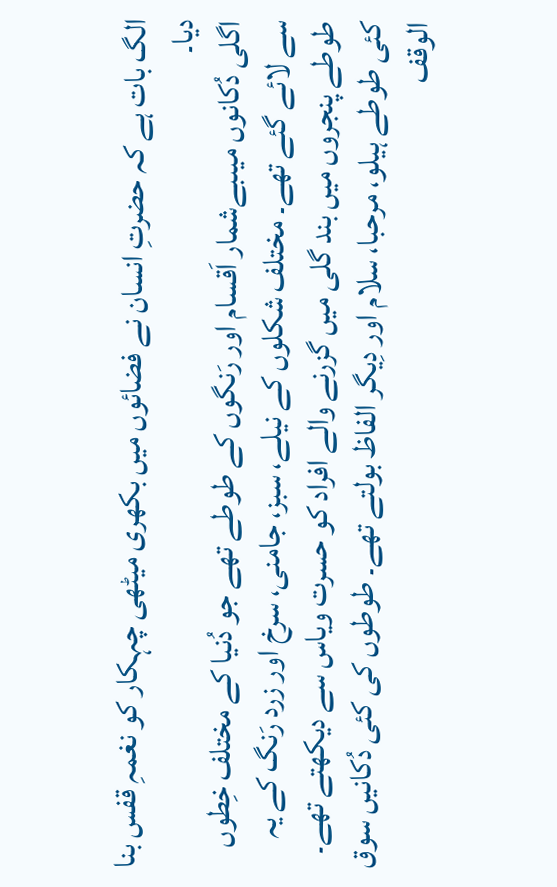الگ بات ہے کہ حضرتِ انسان نے فضائوں میں بکھری میٹھی چہکار کو نغمہِ قفس بنا دیا۔
اگلی دُکانوں میںبےشمار اَقسام اور رَنگوں کے طوطے تھے جو دُنیا کے مختلف خِطوں سے لائے گئے تھے۔ مختلف شکلوں کے نیلے، سبز، جامنی، سرخ اور زرد رَنگ کے یہ طوطے پنجروں میں بند گلی میں گزرنے والے افراد کو حسرت ویاس سے دیکھتے تھے۔ کئی طوطے ہیلو، مرحبا، سلام اور دِیگر الفاظ بولتے تھے۔ طوطوں کی کئی دُکانیں سوق الوقف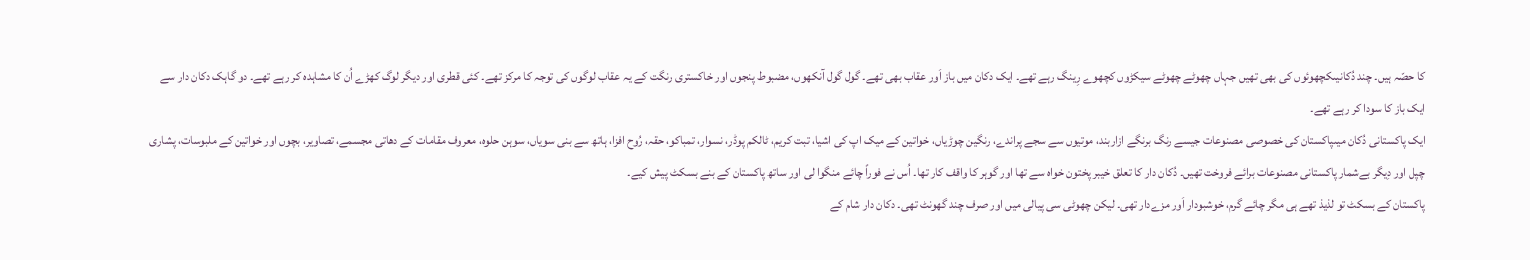کا حصّہ ہیں۔ چند دُکانیںکچھوئوں کی بھی تھیں جہاں چھوٹے چھوٹے سیکڑوں کچھوے رِینگ رہے تھے۔ ایک دکان میں باز اَور عقاب بھی تھے۔ گول گول آنکھوں، مضبوط پنجوں اور خاکستری رنگت کے یہ عقاب لوگوں کی توجہ کا مرکز تھے۔ کئی قطری اور دیگر لوگ کھڑے اُن کا مشاہدہ کر رہے تھے۔ دو گاہک دکان دار سے ایک باز کا سودا کر رہے تھے۔
ایک پاکستانی دُکان میںپاکستان کی خصوصی مصنوعات جیسے رنگ برنگے ازاربند، موتیوں سے سجے پراندے، رنگین چوڑیاں، خواتین کے میک اپ کی اشیا، تبت کریم، ٹالکم پوڈر، نسوار، تمباکو، حقہ، رُوح افزا، ہاتھ سے بنی سویاں، سوہن حلوہ، معروف مقامات کے دھاتی مجسمے، تصاویر، بچوں اور خواتین کے ملبوسات، پشاری چپل اور دِیگر بےشمار پاکستانی مصنوعات برائے فروخت تھیں۔ دُکان دار کا تعلق خیبر پختون خواہ سے تھا اور گوہر کا واقف کار تھا۔ اُس نے فوراً چائے منگوا لی اور ساتھ پاکستان کے بنے بسکٹ پیش کیے۔
پاکستان کے بسکٹ تو لذیذ تھے ہی مگر چائے گرم، خوشبودار اَور مزےدار تھی۔ لیکن چھوٹی سی پیالی میں اور صرف چند گھونٹ تھی۔ دکان دار شام کے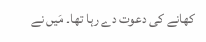کھانے کی دعوت دے رہا تھا۔ مَیں نے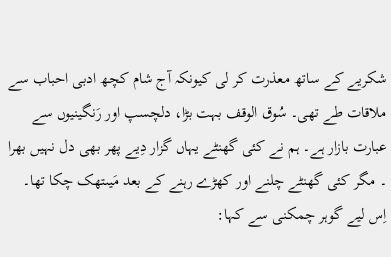شکریے کے ساتھ معذرت کر لی کیونکہ آج شام کچھ ادبی احباب سے ملاقات طے تھی۔ سُوق الوقف بہت بڑا، دلچسپ اور رَنگینیوں سے عبارت بازار ہے۔ ہم نے کئی گھنٹے یہاں گزار دِیے پھر بھی دل نہیں بھرا ۔ مگر کئی گھنٹے چلنے اور کھڑے رہنے کے بعد مَیںتھک چکا تھا۔ اِس لیے گوہر چمکنی سے کہا: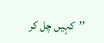’’کہیں چل کر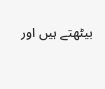بیٹھتے ہیں اور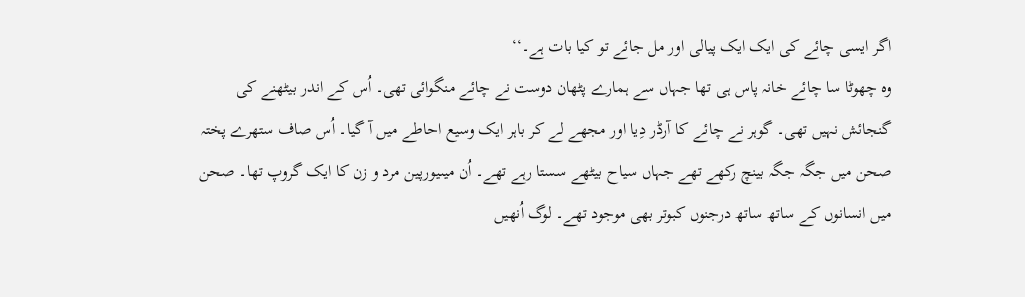اگر ایسی چائے کی ایک ایک پیالی اور مل جائے تو کیا بات ہے۔‘‘
وہ چھوٹا سا چائے خانہ پاس ہی تھا جہاں سے ہمارے پٹھان دوست نے چائے منگوائی تھی۔ اُس کے اندر بیٹھنے کی گنجائش نہیں تھی۔ گوہر نے چائے کا آرڈر دِیا اور مجھے لے کر باہر ایک وسیع احاطے میں آ گیا۔ اُس صاف ستھرے پختہ صحن میں جگہ جگہ بینچ رکھے تھے جہاں سیاح بیٹھے سستا رہے تھے۔ اُن میںیورپین مرد و زن کا ایک گروپ تھا۔ صحن میں انسانوں کے ساتھ ساتھ درجنوں کبوتر بھی موجود تھے۔ لوگ اُنھیں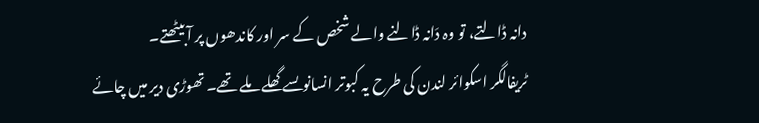دانہ ڈالتے، تو وہ دَانہ ڈالنے والے شخص کے سر اور کاندھوں پر آ بیٹھتے۔
ٹریفالگر اسکوائر لندن کی طرح یہ کبوتر انسانوںسے گھلے ملے تھے۔ تھوڑی دیر میں چائے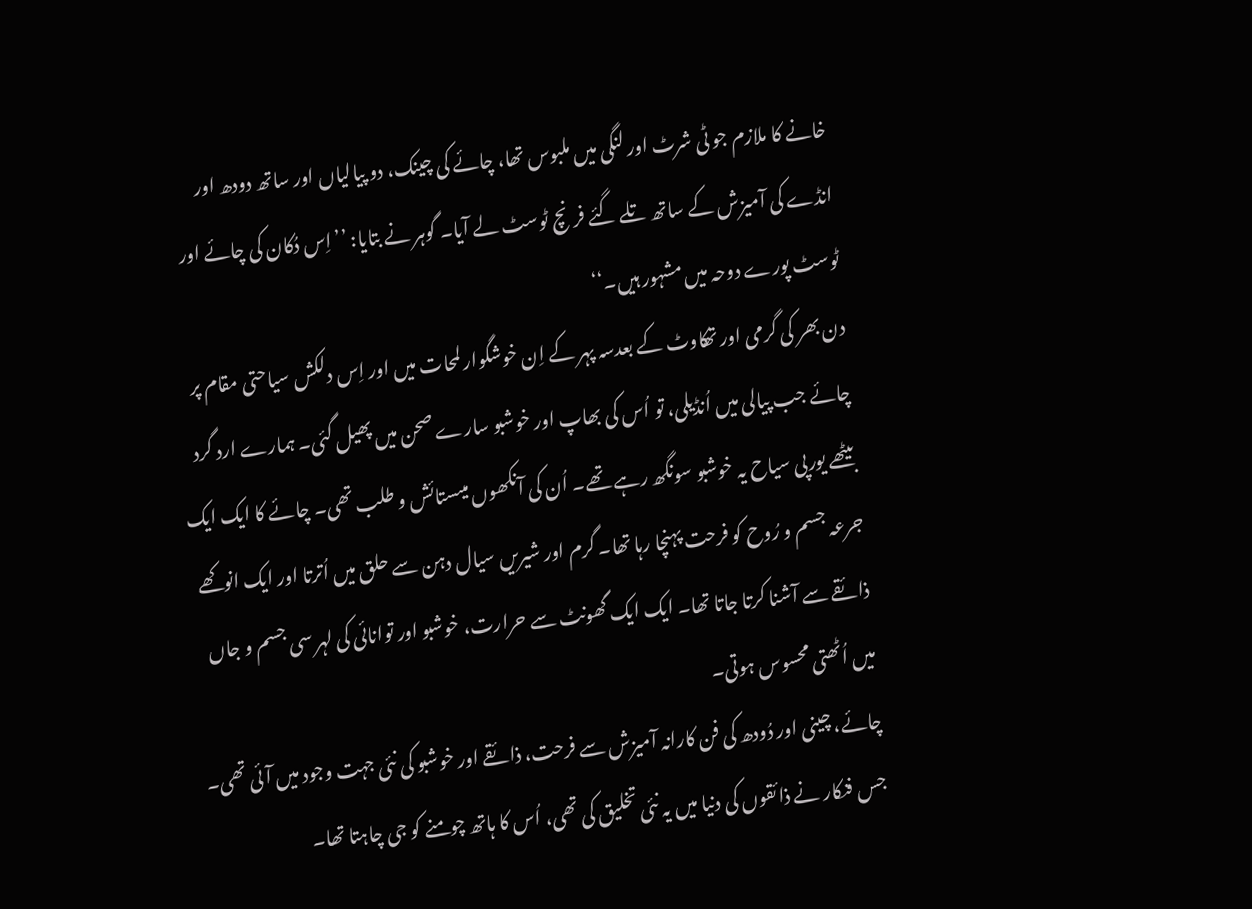خانے کا ملازم جو ٹی شرٹ اور لنگی میں ملبوس تھا، چائے کی چینک، دو پیالیاں اور ساتھ دودھ اور انڈے کی آمیزش کے ساتھ تلے گئے فرنچ ٹوسٹ لے آیا۔ گوہر نے بتایا: ’’اِس دُکان کی چائے اور ٹوسٹ پورے دوحہ میں مشہور ہیں۔‘‘
دن بھر کی گرمی اور تھکاوٹ کے بعدسہ پہر کے اِن خوشگوار لمحات میں اور اِس دلکش سیاحتی مقام پر چائے جب پیالی میں اُنڈیلی، تو اُس کی بھاپ اور خوشبو سارے صحن میں پھیل گئی۔ ہمارے ارد گرد بیٹھے یورپی سیاح یہ خوشبو سونگھ رہے تھے۔ اُن کی آنکھوں میںستائش و طلب تھی۔ چائے کا ایک ایک جرعہ جسم و رُوح کو فرحت پہنچا رہا تھا۔ گرم اور شیریں سیال دہن سے حلق میں اُترتا اور ایک انوکھے ذائقے سے آشنا کرتا جاتا تھا۔ ایک ایک گھونٹ سے حرارت، خوشبو اور توانائی کی لہر سی جسم و جاں میں اُٹھتی محسوس ہوتی۔
چائے، چینی اور دُودھ کی فن کارانہ آمیزش سے فرحت، ذائقے اور خوشبو کی نئی جہت وجود میں آئی تھی۔ جس فنکار نے ذائقوں کی دنیا میں یہ نئی تخلیق کی تھی، اُس کا ہاتھ چومنے کو جی چاہتا تھا۔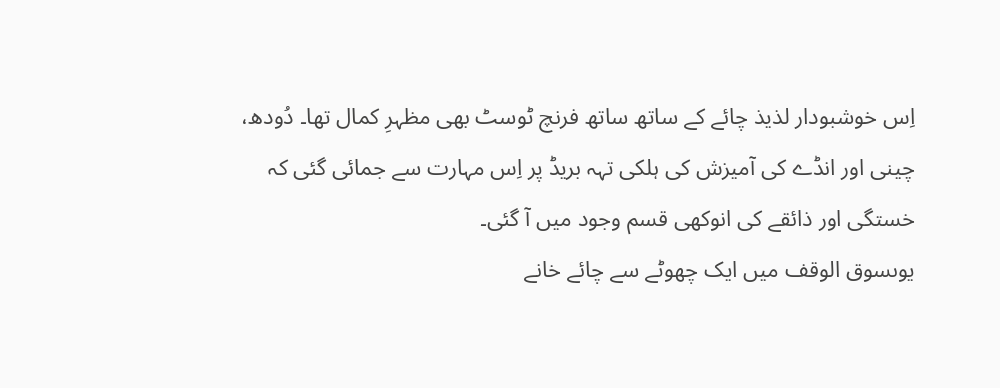اِس خوشبودار لذیذ چائے کے ساتھ ساتھ فرنچ ٹوسٹ بھی مظہرِ کمال تھا۔ دُودھ، چینی اور انڈے کی آمیزش کی ہلکی تہہ بریڈ پر اِس مہارت سے جمائی گئی کہ خستگی اور ذائقے کی انوکھی قسم وجود میں آ گئی۔
یوںسوق الوقف میں ایک چھوٹے سے چائے خانے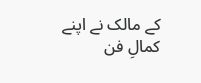کے مالک نے اپنے کمالِ فن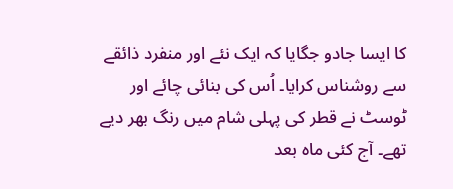کا ایسا جادو جگایا کہ ایک نئے اور منفرد ذائقے سے روشناس کرایا۔ اُس کی بنائی چائے اور ٹوسٹ نے قطر کی پہلی شام میں رنگ بھر دیے تھے۔ آج کئی ماہ بعد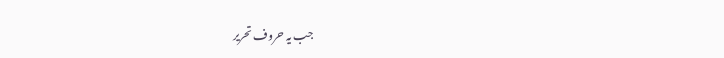جب یہ حروف تحریر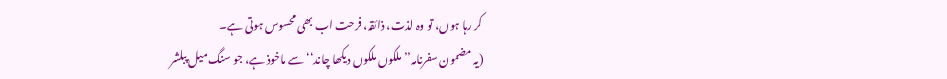کر رہا ہوں، تو وہ لذت، ذائقہ، فرحت اب بھی محسوس ہوتی ہے۔
(یہ مضمون سفرنامہ’’ ملکوں ملکوں دیکھا چاند‘‘ سے ماخوذ ہے، جو سنگ میل پبلشر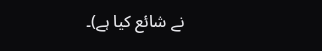نے شائع کیا ہے)۔